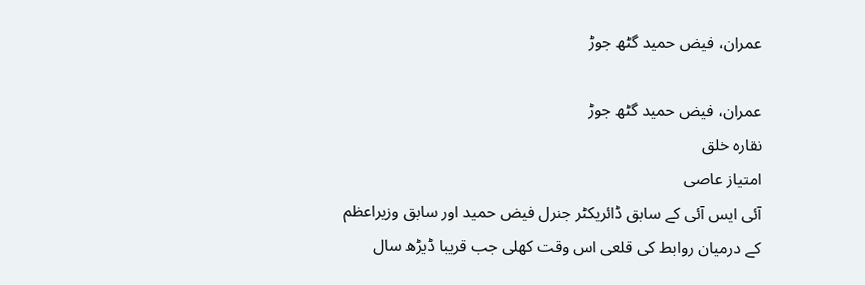عمران، فیض حمید گٹھ جوڑ

عمران، فیض حمید گٹھ جوڑ
نقارہ خلق
امتیاز عاصی
آئی ایس آئی کے سابق ڈائریکٹر جنرل فیض حمید اور سابق وزیراعظم کے درمیان روابط کی قلعی اس وقت کھلی جب قریبا ڈیڑھ سال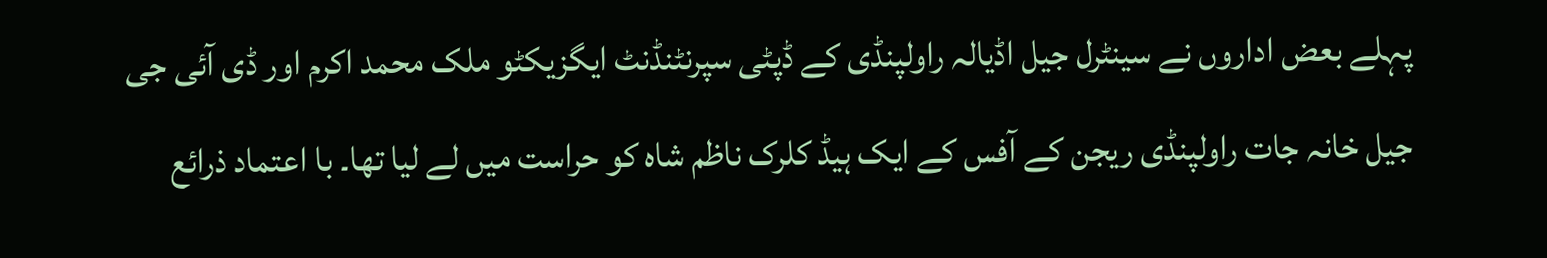پہلے بعض اداروں نے سینٹرل جیل اڈیالہ راولپنڈی کے ڈپٹی سپرنٹنڈنٹ ایگزیکٹو ملک محمد اکرم اور ڈی آئی جی جیل خانہ جات راولپنڈی ریجن کے آفس کے ایک ہیڈ کلرک ناظم شاہ کو حراست میں لے لیا تھا۔ با اعتماد ذرائع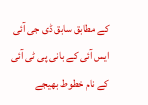کے مطابق سابق ڈی جی آئی ایس آئی کے بانی پی ٹی آئی کے نام خطوط بھیجے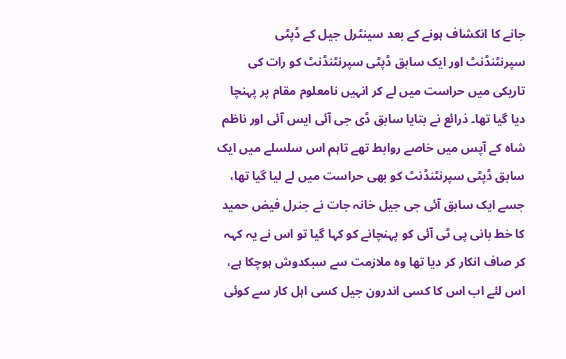جانے کا انکشاف ہونے کے بعد سینٹرل جیل کے ڈپٹی سپرنٹنڈنٹ اور ایک سابق ڈپٹی سپرنٹنڈنٹ کو رات کی تاریکی میں حراست میں لے کر انہیں نامعلوم مقام پر پہنچا دیا گیا تھا۔ ذرائع نے بتایا سابق ڈی جی آئی ایس آئی اور ناظم شاہ کے آپس میں خاصے روابط تھے تاہم اس سلسلے میں ایک سابق ڈپٹی سپرنٹنڈنٹ کو بھی حراست میں لے لیا گیا تھا، جسے ایک سابق آئی جی جیل خانہ جات نے جنرل فیض حمید کا خط بانی پی ٹی آئی کو پہنچانے کو کہا گیا تو اس نے یہ کہہ کر صاف انکار کر دیا تھا وہ ملازمت سے سبکدوش ہوچکا ہے، اس لئے اب اس کا کسی اندرون جیل کسی اہل کار سے کوئی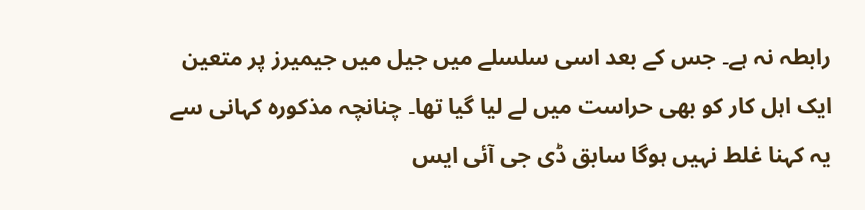رابطہ نہ ہے۔ جس کے بعد اسی سلسلے میں جیل میں جیمیرز پر متعین ایک اہل کار کو بھی حراست میں لے لیا گیا تھا۔ چنانچہ مذکورہ کہانی سے یہ کہنا غلط نہیں ہوگا سابق ڈی جی آئی ایس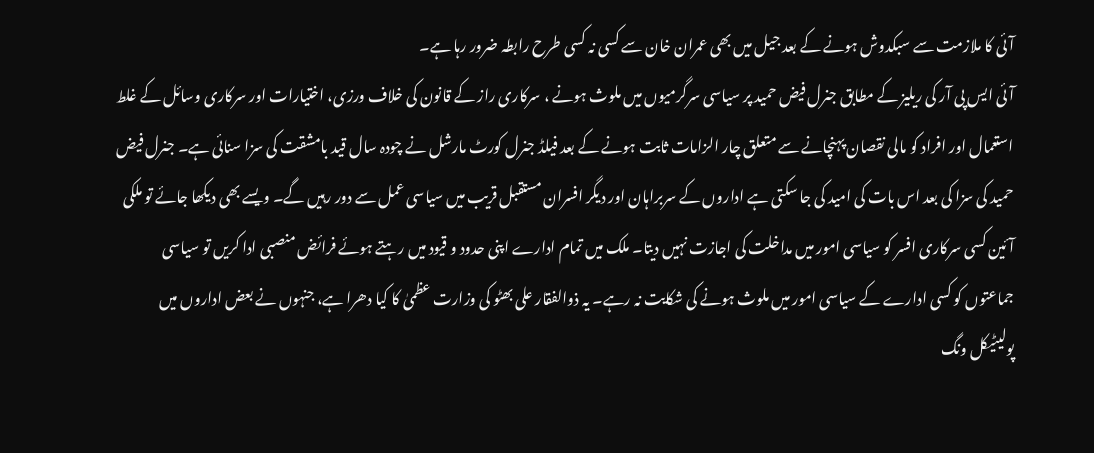آئی کا ملازمت سے سبکدوش ہونے کے بعد جیل میں بھی عمران خان سے کسی نہ کسی طرح رابطہ ضرور رہا ہے۔
آئی ایس پی آر کی ریلیز کے مطابق جنرل فیض حمید پر سیاسی سرگرمیوں میں ملوث ہونے ، سرکاری راز کے قانون کی خلاف ورزی، اختیارات اور سرکاری وسائل کے غلط استعمال اور افراد کو مالی نقصان پہنچانے سے متعلق چار الزامات ثابت ہونے کے بعد فیلڈ جنرل کورٹ مارشل نے چودہ سال قید بامشقت کی سزا سنائی ہے۔ جنرل فیض حمید کی سزا کی بعد اس بات کی امید کی جا سکتی ہے اداروں کے سربراہان اور دیگر افسران مستقبل قریب میں سیاسی عمل سے دور رہیں گے۔ ویسے بھی دیکھا جائے تو ملکی آئین کسی سرکاری افسر کو سیاسی امور میں مداخلت کی اجازت نہیں دیتا۔ ملک میں تمام ادارے اپنی حدود و قیود میں رہتے ہوئے فرائض منصبی ادا کریں تو سیاسی جماعتوں کو کسی ادارے کے سیاسی امور میں ملوث ہونے کی شکایت نہ رہے۔ یہ ذوالفقار علی بھٹو کی وزارت عظمیٰ کا کیا دھرا ہے، جنہوں نے بعض اداروں میں پولیٹیکل ونگ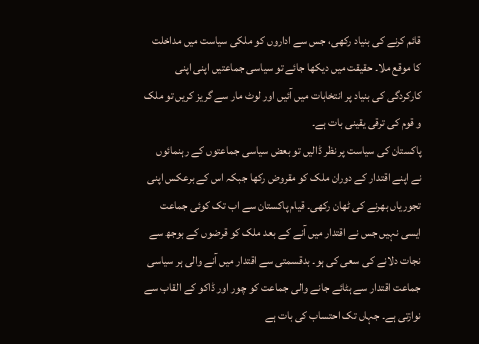قائم کرنے کی بنیاد رکھی، جس سے اداروں کو ملکی سیاست میں مداخلت کا موقع ملا۔ حقیقت میں دیکھا جائے تو سیاسی جماعتیں اپنی اپنی کارکردگی کی بنیاد پر انتخابات میں آئیں اور لوٹ مار سے گریز کریں تو ملک و قوم کی ترقی یقینی بات ہے۔
پاکستان کی سیاست پر نظر ڈالیں تو بعض سیاسی جماعتوں کے رہنمائوں نے اپنے اقتدار کے دوران ملک کو مقروض رکھا جبکہ اس کے برعکس اپنی تجوریاں بھرنے کی ٹھان رکھی۔ قیام پاکستان سے اب تک کوئی جماعت ایسی نہیں جس نے اقتدار میں آنے کے بعد ملک کو قرضوں کے بوجھ سے نجات دلانے کی سعی کی ہو۔ بدقسمتی سے اقتدار میں آنے والی ہر سیاسی جماعت اقتدار سے ہٹائے جانے والی جماعت کو چور اور ڈاکو کے القاب سے نوازتی ہے۔ جہاں تک احتساب کی بات ہے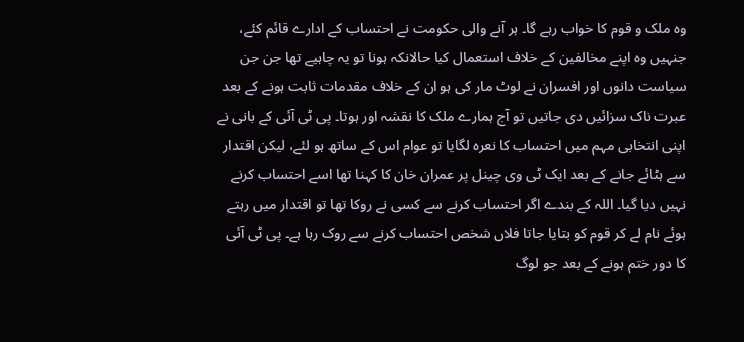وہ ملک و قوم کا خواب رہے گا۔ ہر آنے والی حکومت نے احتساب کے ادارے قائم کئے، جنہیں وہ اپنے مخالفین کے خلاف استعمال کیا حالانکہ ہونا تو یہ چاہیے تھا جن جن سیاست دانوں اور افسران نے لوٹ مار کی ہو ان کے خلاف مقدمات ثابت ہونے کے بعد عبرت ناک سزائیں دی جاتیں تو آج ہمارے ملک کا نقشہ اور ہوتا۔ پی ٹی آئی کے بانی نے اپنی انتخابی مہم میں احتساب کا نعرہ لگایا تو عوام اس کے ساتھ ہو لئے، لیکن اقتدار سے ہٹائے جانے کے بعد ایک ٹی وی چینل پر عمران خان کا کہنا تھا اسے احتساب کرنے نہیں دیا گیا۔ اللہ کے بندے اگر احتساب کرنے سے کسی نے روکا تھا تو اقتدار میں رہتے ہوئے نام لے کر قوم کو بتایا جاتا فلاں شخص احتساب کرنے سے روک رہا ہے۔ پی ٹی آئی کا دور ختم ہونے کے بعد جو لوگ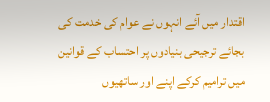اقتدار میں آئے انہوں نے عوام کی خدمت کی بجائے ترجیحی بنیادوں پر احتساب کے قوانین میں ترامیم کرکے اپنے اور ساتھیوں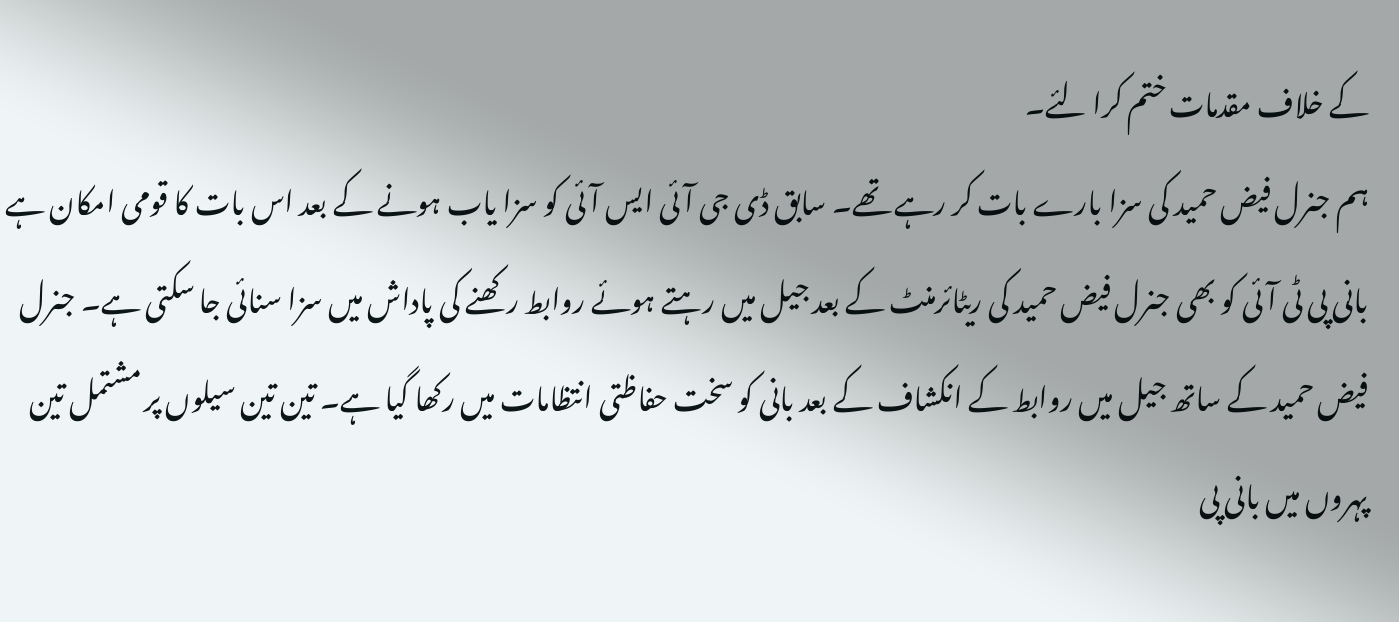کے خلاف مقدمات ختم کرا لئے۔
ہم جنرل فیض حمید کی سزا بارے بات کر رہے تھے۔ سابق ڈی جی آئی ایس آئی کو سزا یاب ہونے کے بعد اس بات کا قومی امکان ہے بانی پی ٹی آئی کو بھی جنرل فیض حمید کی ریٹائرمنٹ کے بعد جیل میں رہتے ہوئے روابط رکھنے کی پاداش میں سزا سنائی جا سکتی ہے۔ جنرل فیض حمید کے ساتھ جیل میں روابط کے انکشاف کے بعد بانی کو سخت حفاظتی انتظامات میں رکھا گیا ہے۔ تین تین سیلوں پر مشتمل تین پہروں میں بانی پی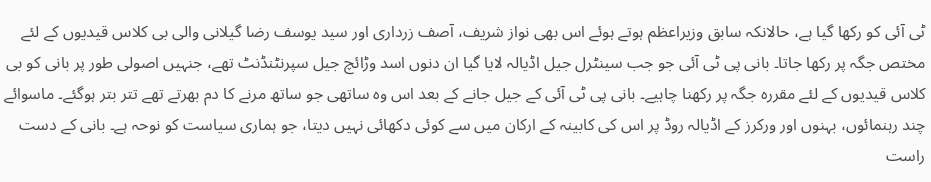ٹی آئی کو رکھا گیا ہے، حالانکہ سابق وزیراعظم ہوتے ہوئے اس بھی نواز شریف، آصف زرداری اور سید یوسف رضا گیلانی والی بی کلاس قیدیوں کے لئے مختص جگہ پر رکھا جاتا۔ بانی پی ٹی آئی جو جب سینٹرل جیل اڈیالہ لایا گیا ان دنوں اسد وڑائچ جیل سپرنٹنڈنٹ تھے، جنہیں اصولی طور پر بانی کو بی کلاس قیدیوں کے لئے مقررہ جگہ پر رکھنا چاہیے۔ بانی پی ٹی آئی کے جیل جانے کے بعد اس وہ ساتھی جو ساتھ مرنے کا دم بھرتے تھے تتر بتر ہوگئے۔ ماسوائے چند رہنمائوں، بہنوں اور ورکرز کے اڈیالہ روڈ پر اس کی کابینہ کے ارکان میں سے کوئی دکھائی نہیں دیتا، جو ہماری سیاست کو نوحہ ہے۔ بانی کے دست راست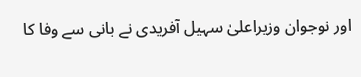اور نوجوان وزیراعلیٰ سہیل آفریدی نے بانی سے وفا کا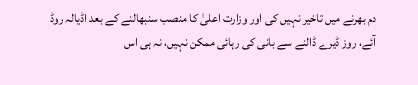دم بھرنے میں تاخیر نہیں کی اور وزارت اعلیٰ کا منصب سنبھالنے کے بعد اڈیالہ روڈ آئے، روز ڈیرے ڈالنے سے بانی کی رہائی ممکن نہیں، نہ ہی اس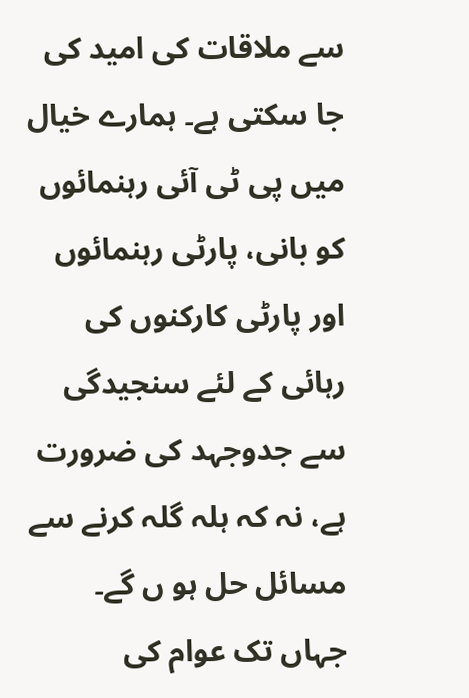سے ملاقات کی امید کی جا سکتی ہے۔ ہمارے خیال میں پی ٹی آئی رہنمائوں کو بانی، پارٹی رہنمائوں اور پارٹی کارکنوں کی رہائی کے لئے سنجیدگی سے جدوجہد کی ضرورت ہے، نہ کہ ہلہ گلہ کرنے سے مسائل حل ہو ں گے۔ جہاں تک عوام کی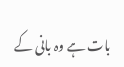بات ہے وہ بانی کے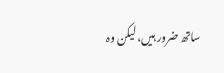ساتھ ضرور ہیں، لیکن وہ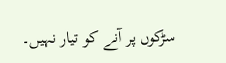سڑکوں پر آنے کو تیار نہیں۔